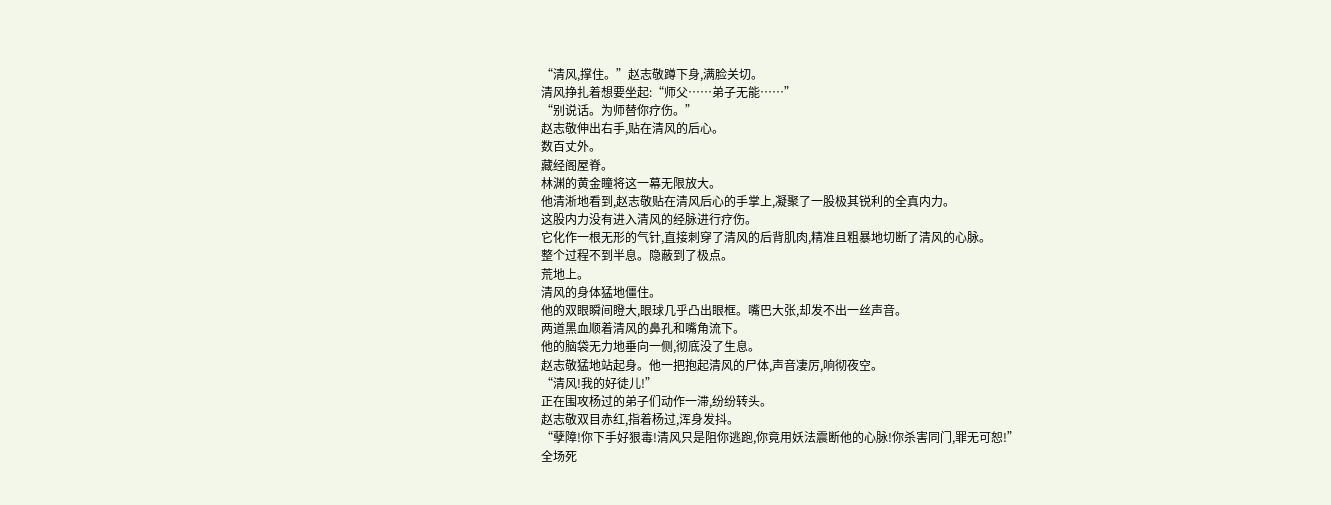“清风,撑住。”赵志敬蹲下身,满脸关切。
清风挣扎着想要坐起:“师父……弟子无能……”
“别说话。为师替你疗伤。”
赵志敬伸出右手,贴在清风的后心。
数百丈外。
藏经阁屋脊。
林渊的黄金瞳将这一幕无限放大。
他清淅地看到,赵志敬贴在清风后心的手掌上,凝聚了一股极其锐利的全真内力。
这股内力没有进入清风的经脉进行疗伤。
它化作一根无形的气针,直接刺穿了清风的后背肌肉,精准且粗暴地切断了清风的心脉。
整个过程不到半息。隐蔽到了极点。
荒地上。
清风的身体猛地僵住。
他的双眼瞬间瞪大,眼球几乎凸出眼框。嘴巴大张,却发不出一丝声音。
两道黑血顺着清风的鼻孔和嘴角流下。
他的脑袋无力地垂向一侧,彻底没了生息。
赵志敬猛地站起身。他一把抱起清风的尸体,声音凄厉,响彻夜空。
“清风!我的好徒儿!”
正在围攻杨过的弟子们动作一滞,纷纷转头。
赵志敬双目赤红,指着杨过,浑身发抖。
“孽障!你下手好狠毒!清风只是阻你逃跑,你竟用妖法震断他的心脉!你杀害同门,罪无可恕!”
全场死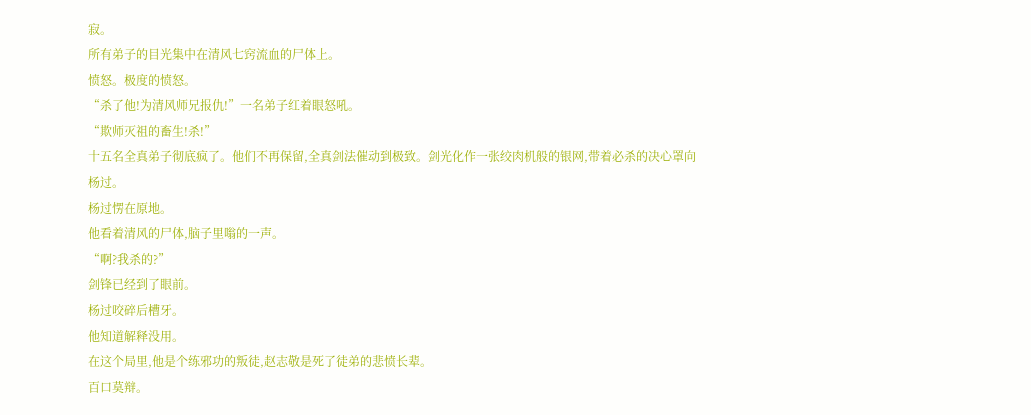寂。
所有弟子的目光集中在清风七窍流血的尸体上。
愤怒。极度的愤怒。
“杀了他!为清风师兄报仇!”一名弟子红着眼怒吼。
“欺师灭祖的畜生!杀!”
十五名全真弟子彻底疯了。他们不再保留,全真剑法催动到极致。剑光化作一张绞肉机般的银网,带着必杀的决心罩向杨过。
杨过愣在原地。
他看着清风的尸体,脑子里嗡的一声。
“啊?我杀的?”
剑锋已经到了眼前。
杨过咬碎后槽牙。
他知道解释没用。
在这个局里,他是个练邪功的叛徒,赵志敬是死了徒弟的悲愤长辈。
百口莫辩。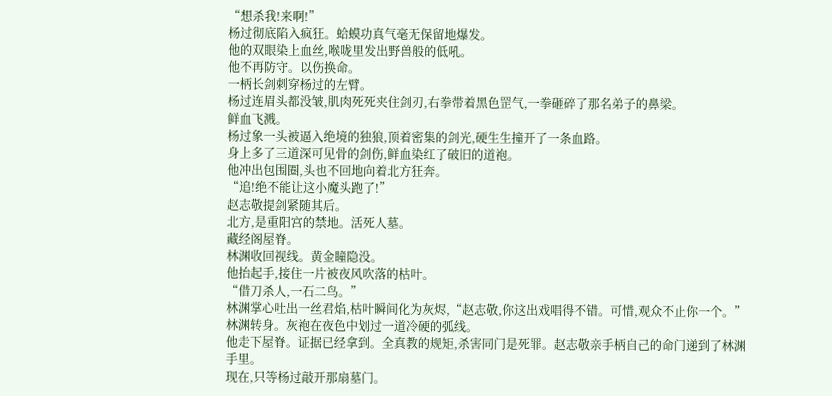“想杀我!来啊!”
杨过彻底陷入疯狂。蛤蟆功真气毫无保留地爆发。
他的双眼染上血丝,喉咙里发出野兽般的低吼。
他不再防守。以伤换命。
一柄长剑刺穿杨过的左臂。
杨过连眉头都没皱,肌肉死死夹住剑刃,右拳带着黑色罡气,一拳砸碎了那名弟子的鼻梁。
鲜血飞溅。
杨过象一头被逼入绝境的独狼,顶着密集的剑光,硬生生撞开了一条血路。
身上多了三道深可见骨的剑伤,鲜血染红了破旧的道袍。
他冲出包围圈,头也不回地向着北方狂奔。
“追!绝不能让这小魔头跑了!”
赵志敬提剑紧随其后。
北方,是重阳宫的禁地。活死人墓。
藏经阁屋脊。
林渊收回视线。黄金瞳隐没。
他抬起手,接住一片被夜风吹落的枯叶。
“借刀杀人,一石二鸟。”
林渊掌心吐出一丝君焰,枯叶瞬间化为灰烬,“赵志敬,你这出戏唱得不错。可惜,观众不止你一个。”
林渊转身。灰袍在夜色中划过一道冷硬的弧线。
他走下屋脊。证据已经拿到。全真教的规矩,杀害同门是死罪。赵志敬亲手柄自己的命门递到了林渊手里。
现在,只等杨过敲开那扇墓门。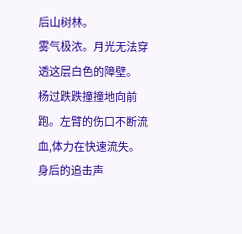后山树林。
雾气极浓。月光无法穿透这层白色的障壁。
杨过跌跌撞撞地向前跑。左臂的伤口不断流血,体力在快速流失。
身后的追击声